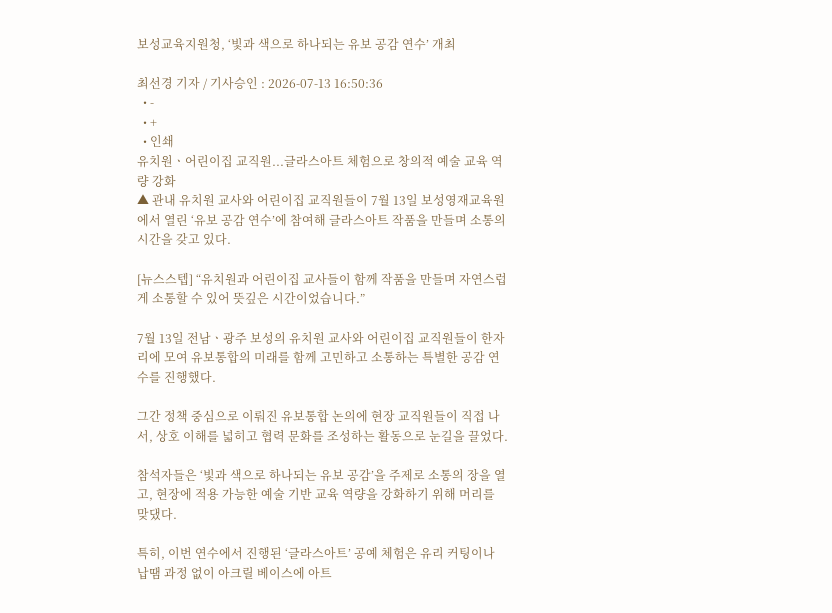보성교육지원청, ‘빛과 색으로 하나되는 유보 공감 연수’ 개최

최선경 기자 / 기사승인 : 2026-07-13 16:50:36
  • -
  • +
  • 인쇄
유치원ㆍ어린이집 교직원...글라스아트 체험으로 창의적 예술 교육 역량 강화
▲ 관내 유치원 교사와 어린이집 교직원들이 7월 13일 보성영재교육원에서 열린 ‘유보 공감 연수’에 참여해 글라스아트 작품을 만들며 소통의 시간을 갖고 있다.

[뉴스스텝] “유치원과 어린이집 교사들이 함께 작품을 만들며 자연스럽게 소통할 수 있어 뜻깊은 시간이었습니다.”

7월 13일 전남ㆍ광주 보성의 유치원 교사와 어린이집 교직원들이 한자리에 모여 유보통합의 미래를 함께 고민하고 소통하는 특별한 공감 연수를 진행했다.

그간 정책 중심으로 이뤄진 유보통합 논의에 현장 교직원들이 직접 나서, 상호 이해를 넓히고 협력 문화를 조성하는 활동으로 눈길을 끌었다.

참석자들은 ‘빛과 색으로 하나되는 유보 공감’을 주제로 소통의 장을 열고, 현장에 적용 가능한 예술 기반 교육 역량을 강화하기 위해 머리를 맞댔다.

특히, 이번 연수에서 진행된 ‘글라스아트’ 공예 체험은 유리 커팅이나 납땜 과정 없이 아크릴 베이스에 아트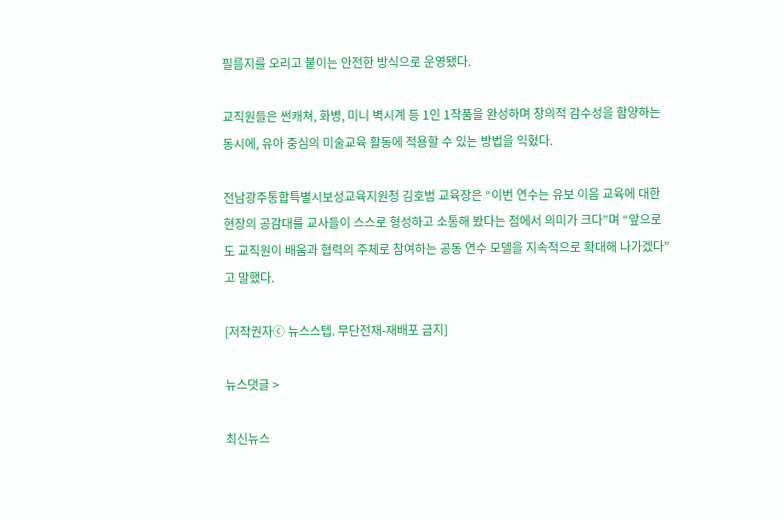필름지를 오리고 붙이는 안전한 방식으로 운영됐다.

교직원들은 썬캐쳐, 화병, 미니 벽시계 등 1인 1작품을 완성하며 창의적 감수성을 함양하는 동시에, 유아 중심의 미술교육 활동에 적용할 수 있는 방법을 익혔다.

전남광주통합특별시보성교육지원청 김호범 교육장은 “이번 연수는 유보 이음 교육에 대한 현장의 공감대를 교사들이 스스로 형성하고 소통해 봤다는 점에서 의미가 크다”며 “앞으로도 교직원이 배움과 협력의 주체로 참여하는 공동 연수 모델을 지속적으로 확대해 나가겠다”고 말했다.

[저작권자ⓒ 뉴스스텝. 무단전재-재배포 금지]

뉴스댓글 >

최신뉴스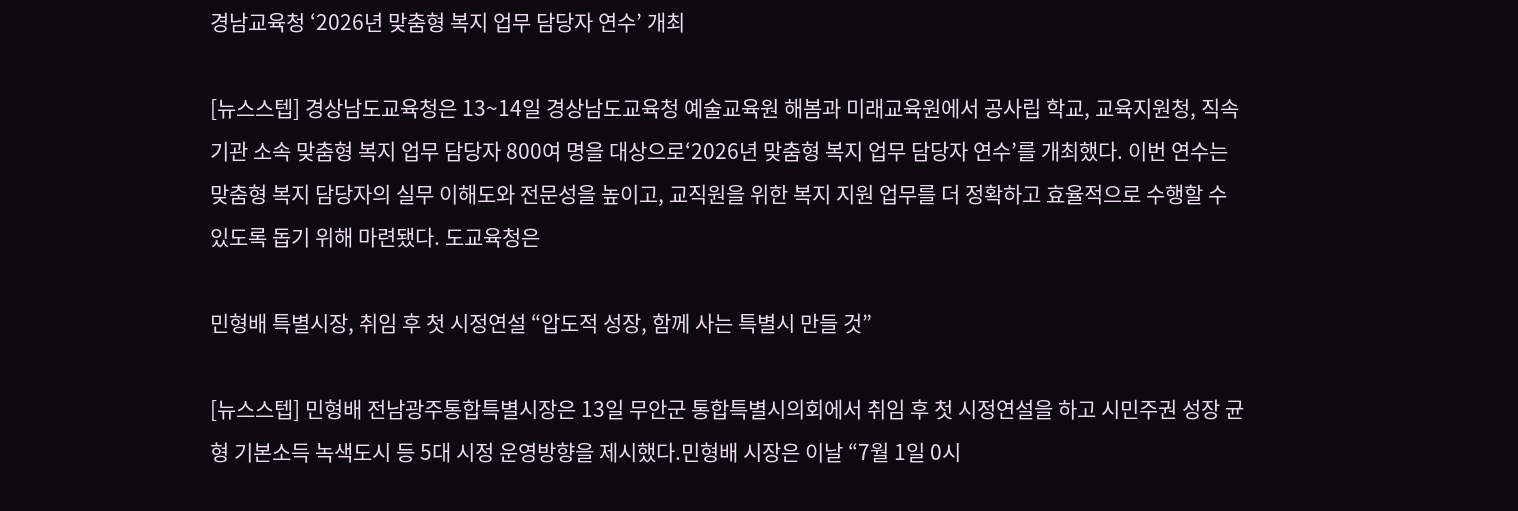경남교육청 ‘2026년 맞춤형 복지 업무 담당자 연수’ 개최

[뉴스스텝] 경상남도교육청은 13~14일 경상남도교육청 예술교육원 해봄과 미래교육원에서 공사립 학교, 교육지원청, 직속기관 소속 맞춤형 복지 업무 담당자 800여 명을 대상으로‘2026년 맞춤형 복지 업무 담당자 연수’를 개최했다. 이번 연수는 맞춤형 복지 담당자의 실무 이해도와 전문성을 높이고, 교직원을 위한 복지 지원 업무를 더 정확하고 효율적으로 수행할 수 있도록 돕기 위해 마련됐다. 도교육청은

민형배 특별시장, 취임 후 첫 시정연설 “압도적 성장, 함께 사는 특별시 만들 것”

[뉴스스텝] 민형배 전남광주통합특별시장은 13일 무안군 통합특별시의회에서 취임 후 첫 시정연설을 하고 시민주권 성장 균형 기본소득 녹색도시 등 5대 시정 운영방향을 제시했다.민형배 시장은 이날 “7월 1일 0시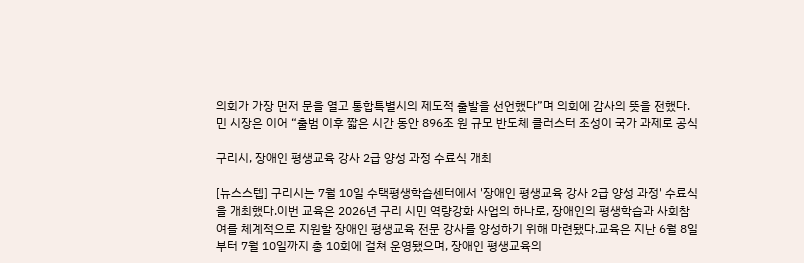의회가 가장 먼저 문을 열고 통합특별시의 제도적 출발을 선언했다”며 의회에 감사의 뜻을 전했다.민 시장은 이어 “출범 이후 짧은 시간 동안 896조 원 규모 반도체 클러스터 조성이 국가 과제로 공식

구리시, 장애인 평생교육 강사 2급 양성 과정 수료식 개최

[뉴스스텝] 구리시는 7월 10일 수택평생학습센터에서 '장애인 평생교육 강사 2급 양성 과정' 수료식을 개최했다.이번 교육은 2026년 구리 시민 역량강화 사업의 하나로, 장애인의 평생학습과 사회참여를 체계적으로 지원할 장애인 평생교육 전문 강사를 양성하기 위해 마련됐다.교육은 지난 6월 8일부터 7월 10일까지 총 10회에 걸쳐 운영됐으며, 장애인 평생교육의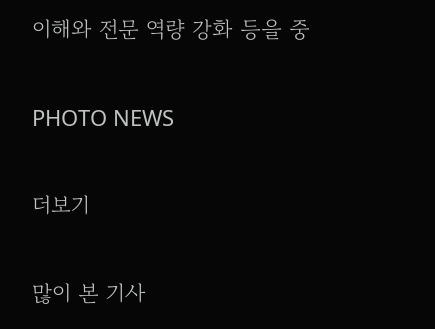이해와 전문 역량 강화 등을 중

PHOTO NEWS

더보기

많이 본 기사